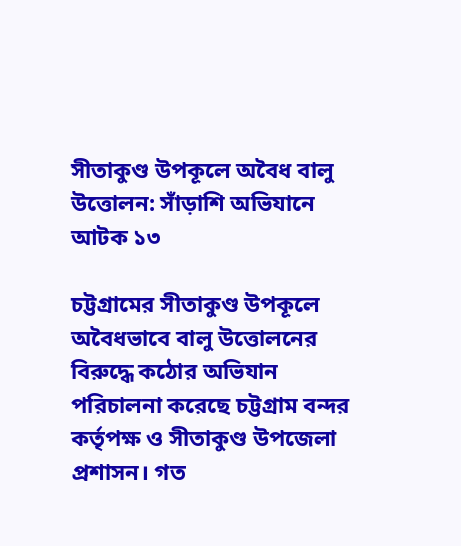সীতাকুণ্ড উপকূলে অবৈধ বালু উত্তোলন: সাঁড়াশি অভিযানে আটক ১৩

চট্টগ্রামের সীতাকুণ্ড উপকূলে অবৈধভাবে বালু উত্তোলনের বিরুদ্ধে কঠোর অভিযান পরিচালনা করেছে চট্টগ্রাম বন্দর কর্তৃপক্ষ ও সীতাকুণ্ড উপজেলা প্রশাসন। গত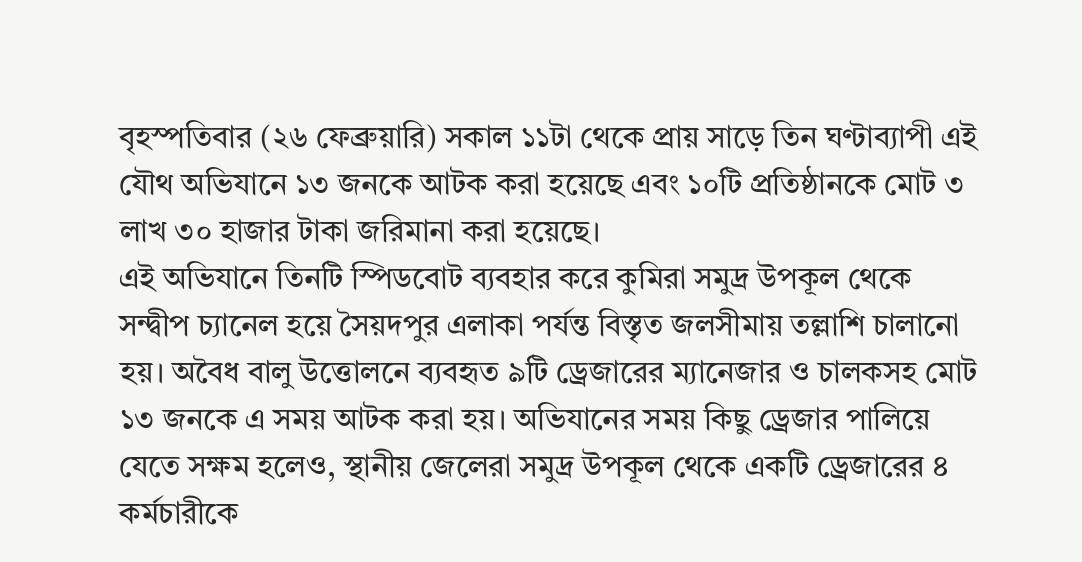বৃহস্পতিবার (২৬ ফেব্রুয়ারি) সকাল ১১টা থেকে প্রায় সাড়ে তিন ঘণ্টাব্যাপী এই যৌথ অভিযানে ১৩ জনকে আটক করা হয়েছে এবং ১০টি প্রতিষ্ঠানকে মোট ৩ লাখ ৩০ হাজার টাকা জরিমানা করা হয়েছে।
এই অভিযানে তিনটি স্পিডবোট ব্যবহার করে কুমিরা সমুদ্র উপকূল থেকে সন্দ্বীপ চ্যানেল হয়ে সৈয়দপুর এলাকা পর্যন্ত বিস্তৃত জলসীমায় তল্লাশি চালানো হয়। অবৈধ বালু উত্তোলনে ব্যবহৃত ৯টি ড্রেজারের ম্যানেজার ও চালকসহ মোট ১৩ জনকে এ সময় আটক করা হয়। অভিযানের সময় কিছু ড্রেজার পালিয়ে যেতে সক্ষম হলেও, স্থানীয় জেলেরা সমুদ্র উপকূল থেকে একটি ড্রেজারের ৪ কর্মচারীকে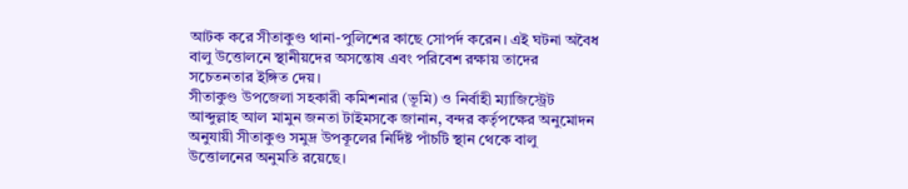আটক করে সীতাকুণ্ড থানা-পুলিশের কাছে সোপর্দ করেন। এই ঘটনা অবৈধ বালু উত্তোলনে স্থানীয়দের অসন্তোষ এবং পরিবেশ রক্ষায় তাদের সচেতনতার ইঙ্গিত দেয়।
সীতাকুণ্ড উপজেলা সহকারী কমিশনার (ভূমি) ও নির্বাহী ম্যাজিস্ট্রেট আব্দুল্লাহ আল মামুন জনতা টাইমসকে জানান, বন্দর কর্তৃপক্ষের অনুমোদন অনুযায়ী সীতাকুণ্ড সমুদ্র উপকূলের নির্দিষ্ট পাঁচটি স্থান থেকে বালু উত্তোলনের অনুমতি রয়েছে।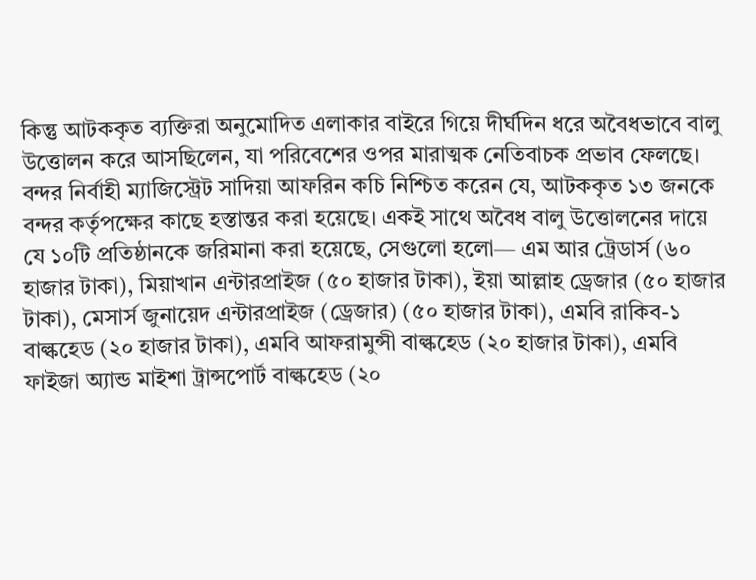কিন্তু আটককৃত ব্যক্তিরা অনুমোদিত এলাকার বাইরে গিয়ে দীর্ঘদিন ধরে অবৈধভাবে বালু উত্তোলন করে আসছিলেন, যা পরিবেশের ওপর মারাত্মক নেতিবাচক প্রভাব ফেলছে।
বন্দর নির্বাহী ম্যাজিস্ট্রেট সাদিয়া আফরিন কচি নিশ্চিত করেন যে, আটককৃত ১৩ জনকে বন্দর কর্তৃপক্ষের কাছে হস্তান্তর করা হয়েছে। একই সাথে অবৈধ বালু উত্তোলনের দায়ে যে ১০টি প্রতিষ্ঠানকে জরিমানা করা হয়েছে, সেগুলো হলো— এম আর ট্রেডার্স (৬০ হাজার টাকা), মিয়াখান এন্টারপ্রাইজ (৫০ হাজার টাকা), ইয়া আল্লাহ ড্রেজার (৫০ হাজার টাকা), মেসার্স জুনায়েদ এন্টারপ্রাইজ (ড্রেজার) (৫০ হাজার টাকা), এমবি রাকিব-১ বাল্কহেড (২০ হাজার টাকা), এমবি আফরামুন্সী বাল্কহেড (২০ হাজার টাকা), এমবি ফাইজা অ্যান্ড মাইশা ট্রান্সপোর্ট বাল্কহেড (২০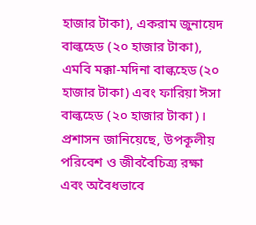হাজার টাকা), একরাম জুনায়েদ বাল্কহেড (২০ হাজার টাকা), এমবি মক্কা-মদিনা বাল্কহেড (২০ হাজার টাকা) এবং ফারিয়া ঈসা বাল্কহেড (২০ হাজার টাকা)।
প্রশাসন জানিয়েছে, উপকূলীয় পরিবেশ ও জীববৈচিত্র্য রক্ষা এবং অবৈধভাবে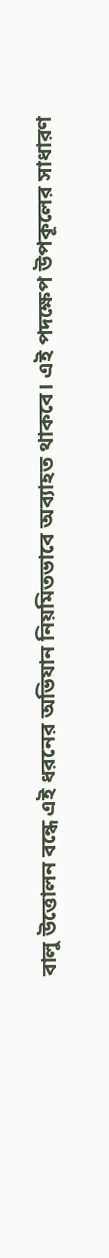বালু উত্তোলন বন্ধে এই ধরনের অভিযান নিয়মিতভাবে অব্যাহত থাকবে। এই পদক্ষেপ উপকূলের সাধারণ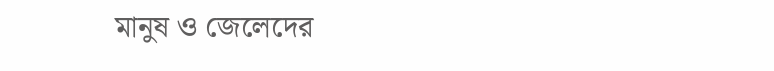মানুষ ও জেলেদের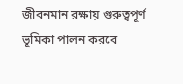জীবনমান রক্ষায় গুরুত্বপূর্ণ ভূমিকা পালন করবে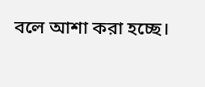বলে আশা করা হচ্ছে।